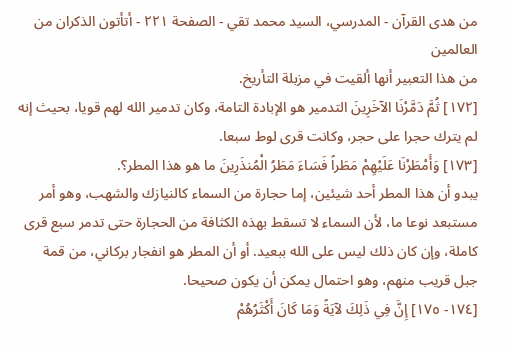من هدى القرآن - المدرسي، السيد محمد تقي - الصفحة ٢٢١ - أتأتون الذكران من العالمين
من هذا التعبير أنها ألقيت في مزبلة التأريخ.
[١٧٢] ثُمَّ دَمَّرْنَا الآخَرِينَ التدمير هو الإبادة التامة، وكان تدمير الله لهم قويا، بحيث إنه لم يترك حجرا على حجر، وكانت قرى لوط سبعا.
[١٧٣] وَأَمْطَرْنَا عَلَيْهِمْ مَطَراً فَسَاءَ مَطَرُ الْمُنذَرِينَ ما هو هذا المطر؟.
يبدو أن هذا المطر أحد شيئين، إما حجارة من السماء كالنيازك والشهب، وهو أمر مستبعد نوعا ما، لأن السماء لا تسقط بهذه الكثافة من الحجارة حتى تدمر سبع قرى كاملة، وإن كان ذلك ليس على الله ببعيد. أو أن المطر هو انفجار بركاني، من قمة جبل قريب منهم، وهو احتمال يمكن أن يكون صحيحا.
[١٧٤- ١٧٥] إِنَّ فِي ذَلِكَ لآيَةً وَمَا كَانَ أَكْثَرُهُمْ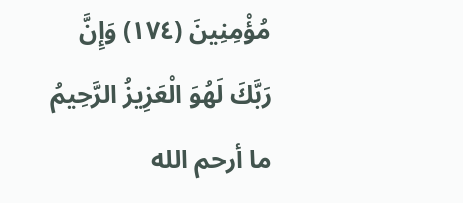مُؤْمِنِينَ (١٧٤) وَإِنَّ رَبَّكَ لَهُوَ الْعَزِيزُ الرَّحِيمُ ما أرحم الله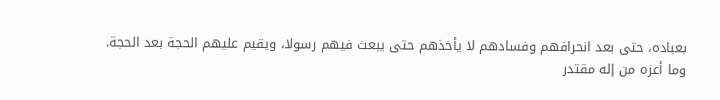بعباده، حتى بعد انحرافهم وفسادهم لا يأخذهم حتى يبعث فيهم رسولا، ويقيم عليهم الحجة بعد الحجة.
وما أعزه من إله مقتدر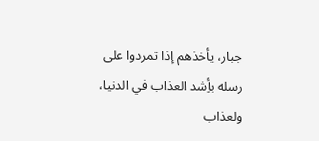جبار، يأخذهم إذا تمردوا على رسله بأِشد العذاب في الدنيا، ولعذاب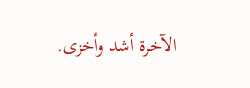الآخرة أشد وأخزى.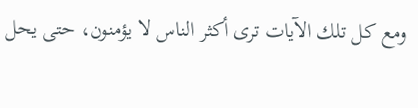ومع كل تلك الآيات ترى أكثر الناس لا يؤمنون، حتى يحل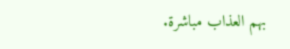بهم العذاب مباشرة.